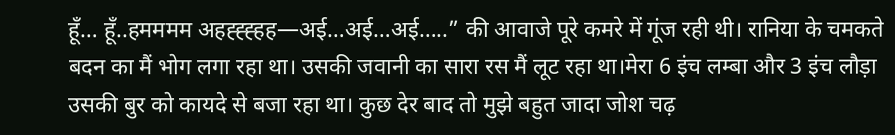हूँ… हूँ..हमममम अहह्ह्ह्हह—अई…अई…अई…..” की आवाजे पूरे कमरे में गूंज रही थी। रानिया के चमकते बदन का मैं भोग लगा रहा था। उसकी जवानी का सारा रस मैं लूट रहा था।मेरा 6 इंच लम्बा और 3 इंच लौड़ा उसकी बुर को कायदे से बजा रहा था। कुछ देर बाद तो मुझे बहुत जादा जोश चढ़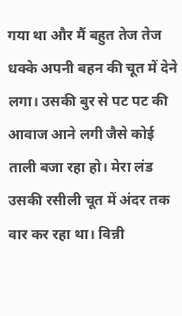गया था और मैं बहुत तेज तेज धक्के अपनी बहन की चूत में देने लगा। उसकी बुर से पट पट की आवाज आने लगी जैसे कोई ताली बजा रहा हो। मेरा लंड उसकी रसीली चूत में अंदर तक वार कर रहा था। विन्नी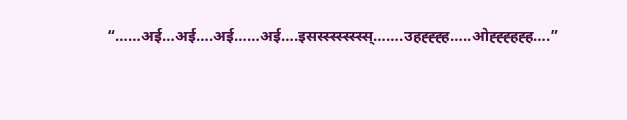“……अई…अई….अई……अई….इसस्स्स्स्स्स्स्स्…….उहह्ह्ह्ह…..ओह्ह्ह्हह्ह….”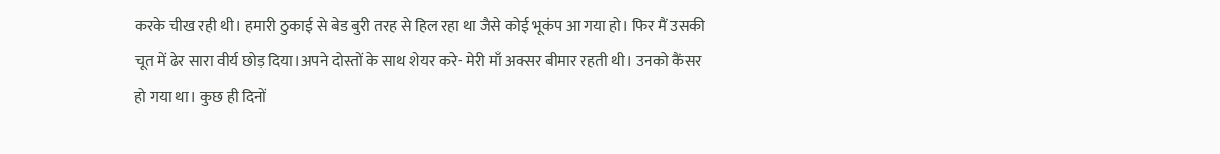करके चीख रही थी। हमारी ठुकाई से बेड बुरी तरह से हिल रहा था जैसे कोई भूकंप आ गया हो। फिर मैं उसकी चूत में ढेर सारा वीर्य छोड़ दिया।अपने दोस्तों के साथ शेयर करे- मेरी माँ अक्सर बीमार रहती थी। उनको कैंसर हो गया था। कुछ ही दिनों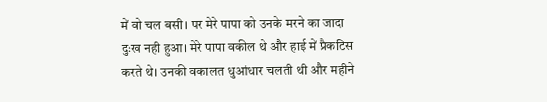में वो चल बसी। पर मेरे पापा को उनके मरने का जादा दुःख नही हुआ। मेरे पापा वकील थे और हाई में प्रैकटिस करते थे। उनकी वकालत धुआंधार चलती थी और महीने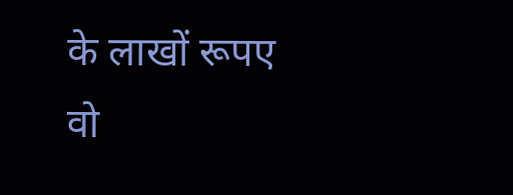के लाखों रूपए वो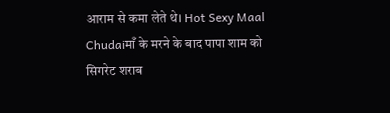आराम से कमा लेते थे। Hot Sexy Maal Chudaiमाँ के मरने के बाद पापा शाम को सिगरेट शराब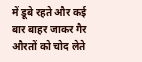में डूबे रहते और कई बार बाहर जाकर गैर औरतों को चोद लेते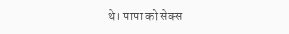थे। पापा को सेक्स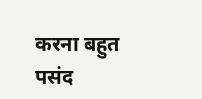करना बहुत पसंद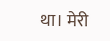था। मेरी